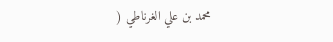محمد بن علي الغرناطي (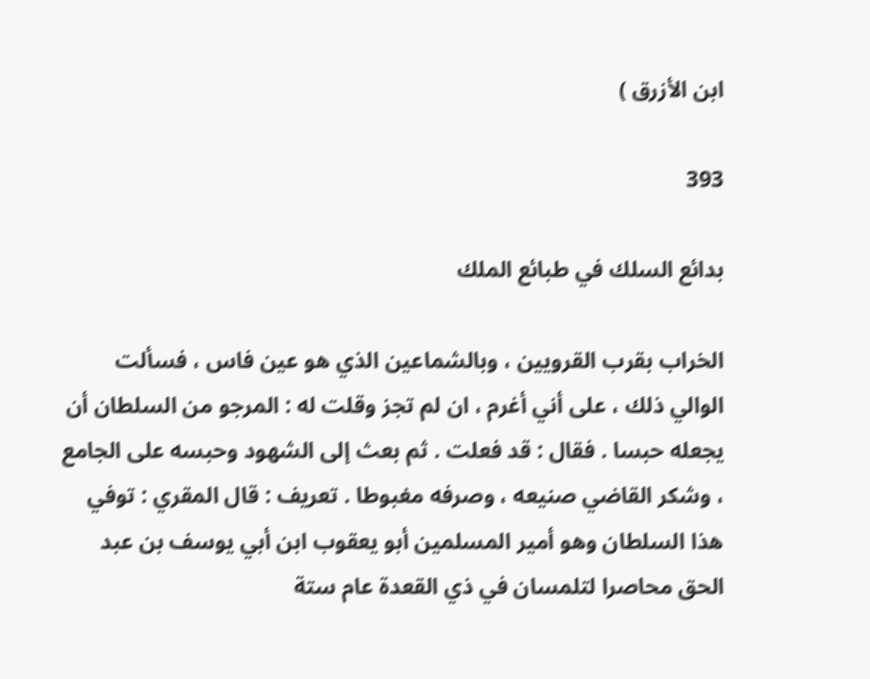ابن الأزرق )

393

بدائع السلك في طبائع الملك

الخراب بقرب القرويين ، وبالشماعين الذي هو عين فاس ، فسألت الوالي ذلك ، على أني أغرم ، ان لم تجز وقلت له : المرجو من السلطان أن يجعله حبسا . فقال : قد فعلت . ثم بعث إلى الشهود وحبسه على الجامع ، وشكر القاضي صنيعه ، وصرفه مغبوطا . تعريف : قال المقري : توفي هذا السلطان وهو أمير المسلمين أبو يعقوب ابن أبي يوسف بن عبد الحق محاصرا لتلمسان في ذي القعدة عام ستة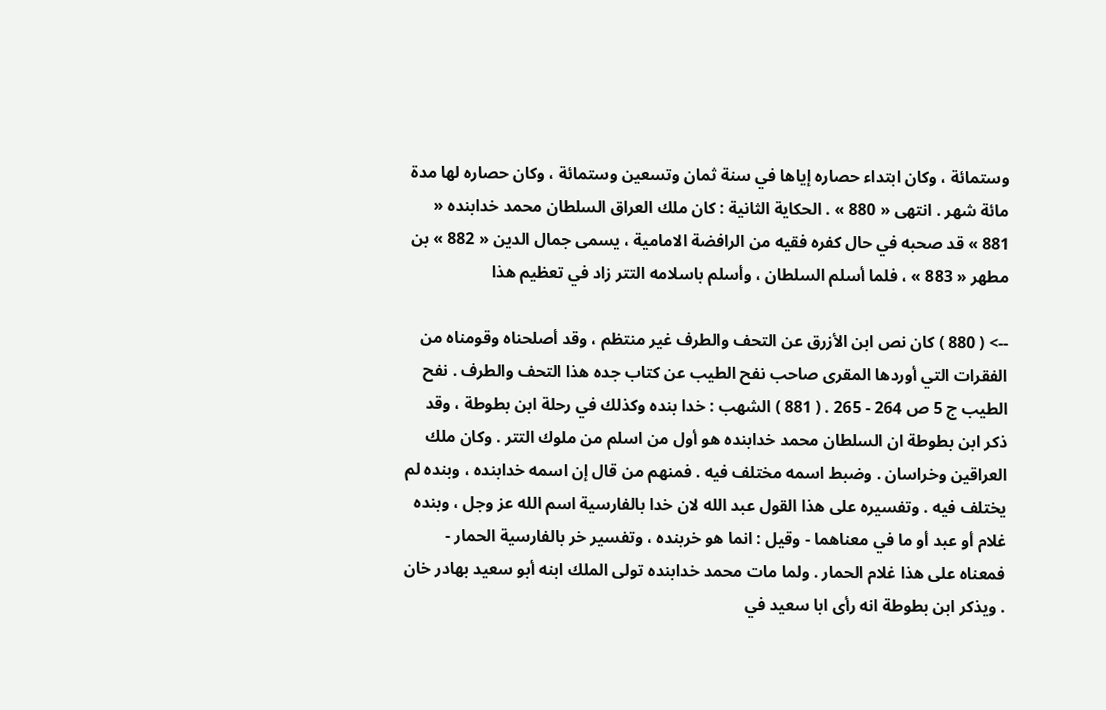وستمائة ، وكان ابتداء حصاره إياها في سنة ثمان وتسعين وستمائة ، وكان حصاره لها مدة مائة شهر . انتهى « 880 » . الحكاية الثانية : كان ملك العراق السلطان محمد خدابنده « 881 » قد صحبه في حال كفره فقيه من الرافضة الامامية ، يسمى جمال الدين « 882 » بن مطهر « 883 » ، فلما أسلم السلطان ، وأسلم باسلامه التتر زاد في تعظيم هذا

--> ( 880 ) كان نص ابن الأزرق عن التحف والطرف غير منتظم ، وقد أصلحناه وقومناه من الفقرات التي أوردها المقرى صاحب نفح الطيب عن كتاب جده هذا التحف والطرف . نفح الطيب ج 5 ص 264 - 265 . ( 881 ) الشهب : خدا بنده وكذلك في رحلة ابن بطوطة ، وقد ذكر ابن بطوطة ان السلطان محمد خدابنده هو أول من اسلم من ملوك التتر . وكان ملك العراقين وخراسان . وضبط اسمه مختلف فيه . فمنهم من قال إن اسمه خدابنده ، وبنده لم يختلف فيه . وتفسيره على هذا القول عبد الله لان خدا بالفارسية اسم الله عز وجل ، وبنده غلام أو عبد أو ما في معناهما - وقيل : انما هو خربنده ، وتفسير خر بالفارسية الحمار - فمعناه على هذا غلام الحمار . ولما مات محمد خدابنده تولى الملك ابنه أبو سعيد بهادر خان . ويذكر ابن بطوطة انه رأى ابا سعيد في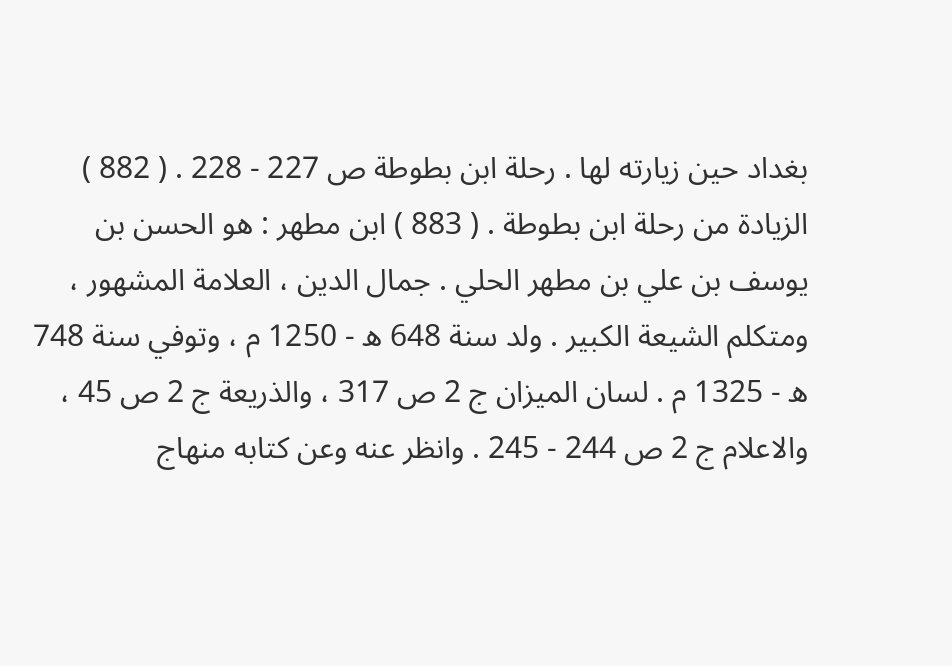بغداد حين زيارته لها . رحلة ابن بطوطة ص 227 - 228 . ( 882 ) الزيادة من رحلة ابن بطوطة . ( 883 ) ابن مطهر : هو الحسن بن يوسف بن علي بن مطهر الحلي . جمال الدين ، العلامة المشهور ، ومتكلم الشيعة الكبير . ولد سنة 648 ه - 1250 م ، وتوفي سنة 748 ه - 1325 م . لسان الميزان ج 2 ص 317 ، والذريعة ج 2 ص 45 ، والاعلام ج 2 ص 244 - 245 . وانظر عنه وعن كتابه منهاج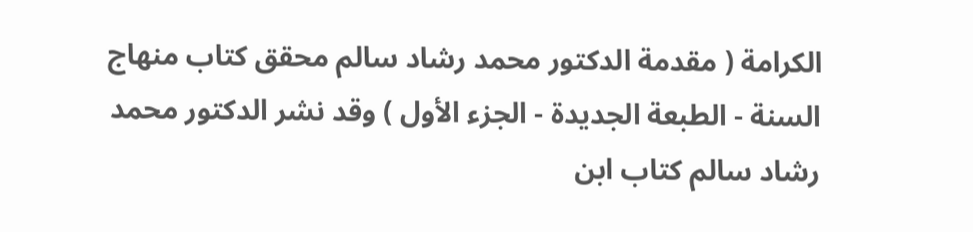الكرامة ( مقدمة الدكتور محمد رشاد سالم محقق كتاب منهاج السنة - الطبعة الجديدة - الجزء الأول ) وقد نشر الدكتور محمد رشاد سالم كتاب ابن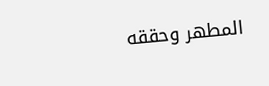المطهر وحققه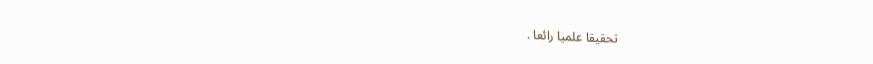تحقيقا علميا رائعا .